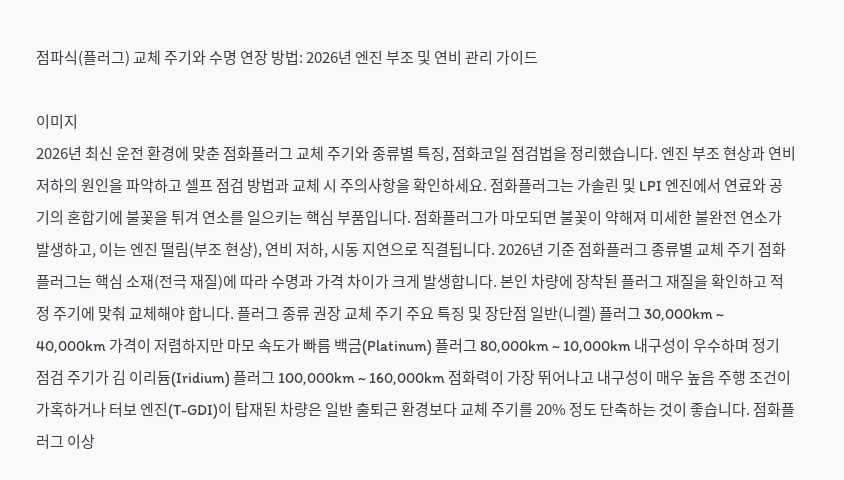점파식(플러그) 교체 주기와 수명 연장 방법: 2026년 엔진 부조 및 연비 관리 가이드

이미지
2026년 최신 운전 환경에 맞춘 점화플러그 교체 주기와 종류별 특징, 점화코일 점검법을 정리했습니다. 엔진 부조 현상과 연비 저하의 원인을 파악하고 셀프 점검 방법과 교체 시 주의사항을 확인하세요. 점화플러그는 가솔린 및 LPI 엔진에서 연료와 공기의 혼합기에 불꽃을 튀겨 연소를 일으키는 핵심 부품입니다. 점화플러그가 마모되면 불꽃이 약해져 미세한 불완전 연소가 발생하고, 이는 엔진 떨림(부조 현상), 연비 저하, 시동 지연으로 직결됩니다. 2026년 기준 점화플러그 종류별 교체 주기 점화플러그는 핵심 소재(전극 재질)에 따라 수명과 가격 차이가 크게 발생합니다. 본인 차량에 장착된 플러그 재질을 확인하고 적정 주기에 맞춰 교체해야 합니다. 플러그 종류 권장 교체 주기 주요 특징 및 장단점 일반(니켈) 플러그 30,000km ~ 40,000km 가격이 저렴하지만 마모 속도가 빠름 백금(Platinum) 플러그 80,000km ~ 10,000km 내구성이 우수하며 정기 점검 주기가 김 이리듐(Iridium) 플러그 100,000km ~ 160,000km 점화력이 가장 뛰어나고 내구성이 매우 높음 주행 조건이 가혹하거나 터보 엔진(T-GDI)이 탑재된 차량은 일반 출퇴근 환경보다 교체 주기를 20% 정도 단축하는 것이 좋습니다. 점화플러그 이상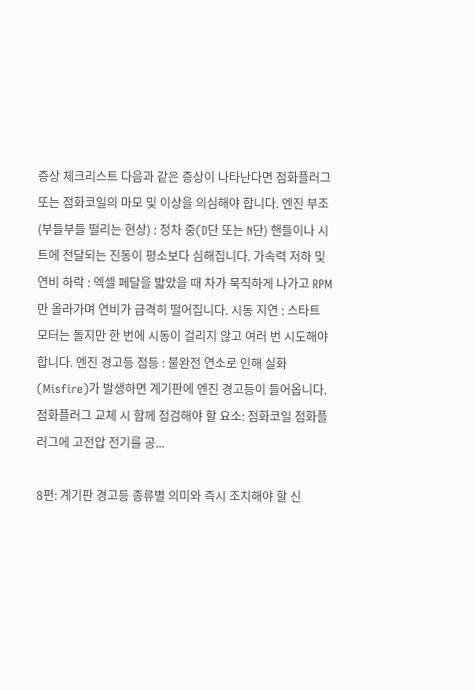증상 체크리스트 다음과 같은 증상이 나타난다면 점화플러그 또는 점화코일의 마모 및 이상을 의심해야 합니다. 엔진 부조(부들부들 떨리는 현상) : 정차 중(D단 또는 N단) 핸들이나 시트에 전달되는 진동이 평소보다 심해집니다. 가속력 저하 및 연비 하락 : 엑셀 페달을 밟았을 때 차가 묵직하게 나가고 RPM만 올라가며 연비가 급격히 떨어집니다. 시동 지연 : 스타트 모터는 돌지만 한 번에 시동이 걸리지 않고 여러 번 시도해야 합니다. 엔진 경고등 점등 : 불완전 연소로 인해 실화(Misfire)가 발생하면 계기판에 엔진 경고등이 들어옵니다. 점화플러그 교체 시 함께 점검해야 할 요소: 점화코일 점화플러그에 고전압 전기를 공...

8편: 계기판 경고등 종류별 의미와 즉시 조치해야 할 신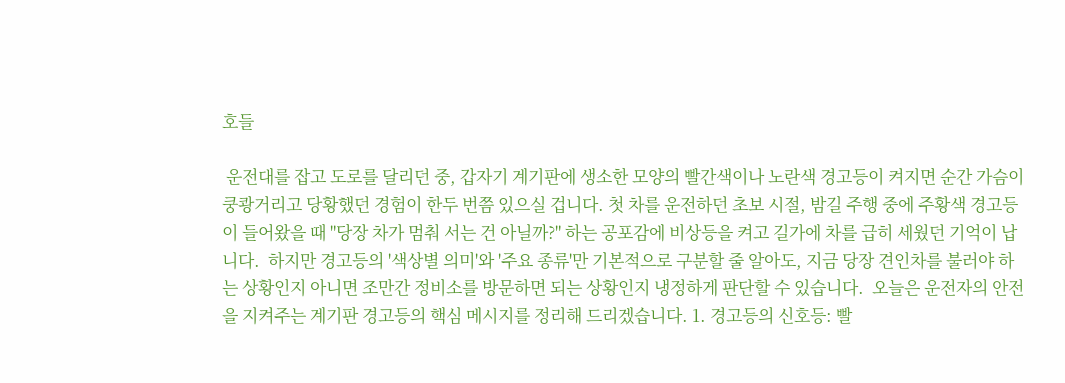호들

 운전대를 잡고 도로를 달리던 중, 갑자기 계기판에 생소한 모양의 빨간색이나 노란색 경고등이 켜지면 순간 가슴이 쿵쾅거리고 당황했던 경험이 한두 번쯤 있으실 겁니다. 첫 차를 운전하던 초보 시절, 밤길 주행 중에 주황색 경고등이 들어왔을 때 "당장 차가 멈춰 서는 건 아닐까?" 하는 공포감에 비상등을 켜고 길가에 차를 급히 세웠던 기억이 납니다.  하지만 경고등의 '색상별 의미'와 '주요 종류'만 기본적으로 구분할 줄 알아도, 지금 당장 견인차를 불러야 하는 상황인지 아니면 조만간 정비소를 방문하면 되는 상황인지 냉정하게 판단할 수 있습니다.  오늘은 운전자의 안전을 지켜주는 계기판 경고등의 핵심 메시지를 정리해 드리겠습니다. 1. 경고등의 신호등: 빨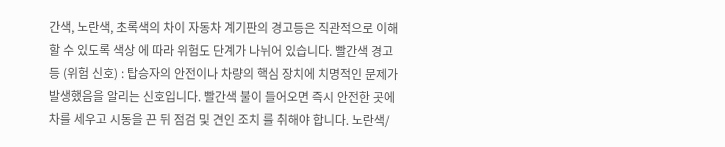간색, 노란색, 초록색의 차이 자동차 계기판의 경고등은 직관적으로 이해할 수 있도록 색상 에 따라 위험도 단계가 나뉘어 있습니다. 빨간색 경고등 (위험 신호) : 탑승자의 안전이나 차량의 핵심 장치에 치명적인 문제가 발생했음을 알리는 신호입니다. 빨간색 불이 들어오면 즉시 안전한 곳에 차를 세우고 시동을 끈 뒤 점검 및 견인 조치 를 취해야 합니다. 노란색/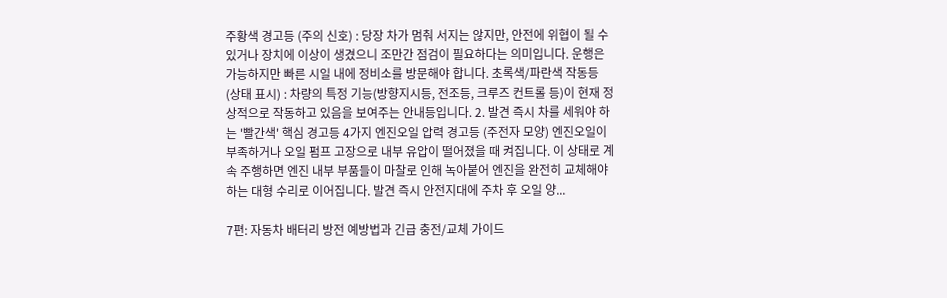주황색 경고등 (주의 신호) : 당장 차가 멈춰 서지는 않지만, 안전에 위협이 될 수 있거나 장치에 이상이 생겼으니 조만간 점검이 필요하다는 의미입니다. 운행은 가능하지만 빠른 시일 내에 정비소를 방문해야 합니다. 초록색/파란색 작동등 (상태 표시) : 차량의 특정 기능(방향지시등, 전조등, 크루즈 컨트롤 등)이 현재 정상적으로 작동하고 있음을 보여주는 안내등입니다. 2. 발견 즉시 차를 세워야 하는 '빨간색' 핵심 경고등 4가지 엔진오일 압력 경고등 (주전자 모양) 엔진오일이 부족하거나 오일 펌프 고장으로 내부 유압이 떨어졌을 때 켜집니다. 이 상태로 계속 주행하면 엔진 내부 부품들이 마찰로 인해 녹아붙어 엔진을 완전히 교체해야 하는 대형 수리로 이어집니다. 발견 즉시 안전지대에 주차 후 오일 양...

7편: 자동차 배터리 방전 예방법과 긴급 충전/교체 가이드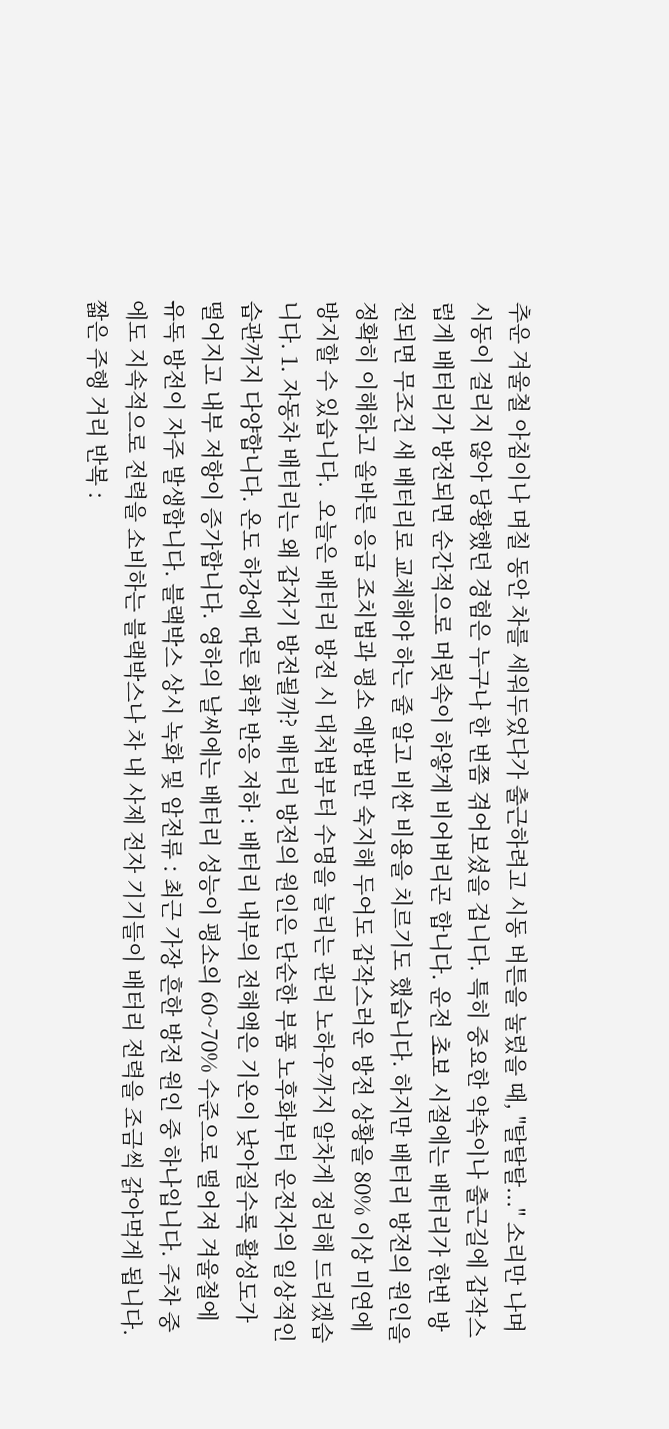추운 겨울철 아침이나 며칠 동안 차를 세워두었다가 출근하려고 시동 버튼을 눌렀을 때, "탈탈탈..." 소리만 나며 시동이 걸리지 않아 당황했던 경험은 누구나 한 번쯤 겪어보셨을 겁니다. 특히 중요한 약속이나 출근길에 갑작스럽게 배터리가 방전되면 순간적으로 머릿속이 하얗게 비어버리곤 합니다. 운전 초보 시절에는 배터리가 한번 방전되면 무조건 새 배터리로 교체해야 하는 줄 알고 비싼 비용을 치르기도 했습니다. 하지만 배터리 방전의 원인을 정확히 이해하고 올바른 응급 조치법과 평소 예방법만 숙지해 두어도 갑작스러운 방전 상황을 80% 이상 미연에 방지할 수 있습니다.  오늘은 배터리 방전 시 대처법부터 수명을 늘리는 관리 노하우까지 알차게 정리해 드리겠습니다. 1. 자동차 배터리는 왜 갑자기 방전될까? 배터리 방전의 원인은 단순한 부품 노후화부터 운전자의 일상적인 습관까지 다양합니다. 온도 하강에 따른 화학 반응 저하 : 배터리 내부의 전해액은 기온이 낮아질수록 활성도가 떨어지고 내부 저항이 증가합니다. 영하의 날씨에는 배터리 성능이 평소의 60~70% 수준으로 떨어져 겨울철에 유독 방전이 자주 발생합니다. 블랙박스 상시 녹화 및 암전류 : 최근 가장 흔한 방전 원인 중 하나입니다. 주차 중에도 지속적으로 전력을 소비하는 블랙박스나 차 내 사제 전자 기기들이 배터리 전력을 조금씩 갉아먹게 됩니다. 짧은 주행 거리 반복 :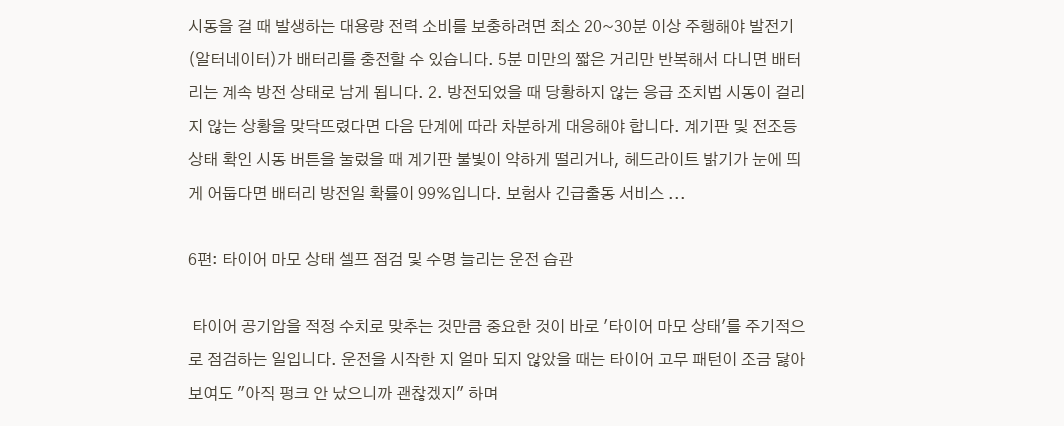시동을 걸 때 발생하는 대용량 전력 소비를 보충하려면 최소 20~30분 이상 주행해야 발전기(알터네이터)가 배터리를 충전할 수 있습니다. 5분 미만의 짧은 거리만 반복해서 다니면 배터리는 계속 방전 상태로 남게 됩니다. 2. 방전되었을 때 당황하지 않는 응급 조치법 시동이 걸리지 않는 상황을 맞닥뜨렸다면 다음 단계에 따라 차분하게 대응해야 합니다. 계기판 및 전조등 상태 확인 시동 버튼을 눌렀을 때 계기판 불빛이 약하게 떨리거나, 헤드라이트 밝기가 눈에 띄게 어둡다면 배터리 방전일 확률이 99%입니다. 보험사 긴급출동 서비스 ...

6편: 타이어 마모 상태 셀프 점검 및 수명 늘리는 운전 습관

 타이어 공기압을 적정 수치로 맞추는 것만큼 중요한 것이 바로 '타이어 마모 상태'를 주기적으로 점검하는 일입니다. 운전을 시작한 지 얼마 되지 않았을 때는 타이어 고무 패턴이 조금 닳아 보여도 "아직 펑크 안 났으니까 괜찮겠지" 하며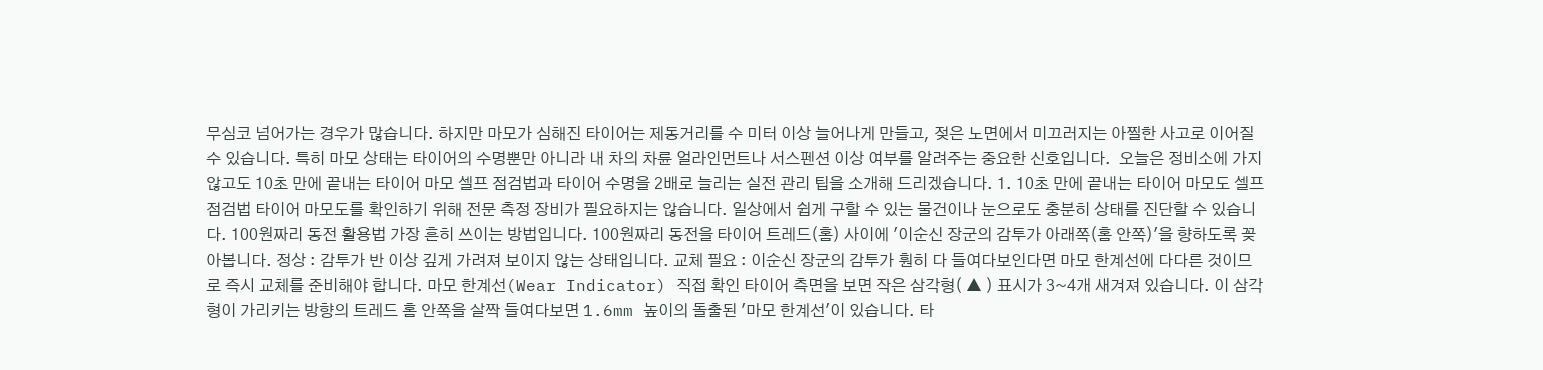무심코 넘어가는 경우가 많습니다. 하지만 마모가 심해진 타이어는 제동거리를 수 미터 이상 늘어나게 만들고, 젖은 노면에서 미끄러지는 아찔한 사고로 이어질 수 있습니다. 특히 마모 상태는 타이어의 수명뿐만 아니라 내 차의 차륜 얼라인먼트나 서스펜션 이상 여부를 알려주는 중요한 신호입니다.  오늘은 정비소에 가지 않고도 10초 만에 끝내는 타이어 마모 셀프 점검법과 타이어 수명을 2배로 늘리는 실전 관리 팁을 소개해 드리겠습니다. 1. 10초 만에 끝내는 타이어 마모도 셀프 점검법 타이어 마모도를 확인하기 위해 전문 측정 장비가 필요하지는 않습니다. 일상에서 쉽게 구할 수 있는 물건이나 눈으로도 충분히 상태를 진단할 수 있습니다. 100원짜리 동전 활용법 가장 흔히 쓰이는 방법입니다. 100원짜리 동전을 타이어 트레드(홈) 사이에 '이순신 장군의 감투가 아래쪽(홈 안쪽)'을 향하도록 꽂아봅니다. 정상 : 감투가 반 이상 깊게 가려져 보이지 않는 상태입니다. 교체 필요 : 이순신 장군의 감투가 훤히 다 들여다보인다면 마모 한계선에 다다른 것이므로 즉시 교체를 준비해야 합니다. 마모 한계선(Wear Indicator) 직접 확인 타이어 측면을 보면 작은 삼각형( ▲ ) 표시가 3~4개 새겨져 있습니다. 이 삼각형이 가리키는 방향의 트레드 홈 안쪽을 살짝 들여다보면 1.6mm 높이의 돌출된 '마모 한계선'이 있습니다. 타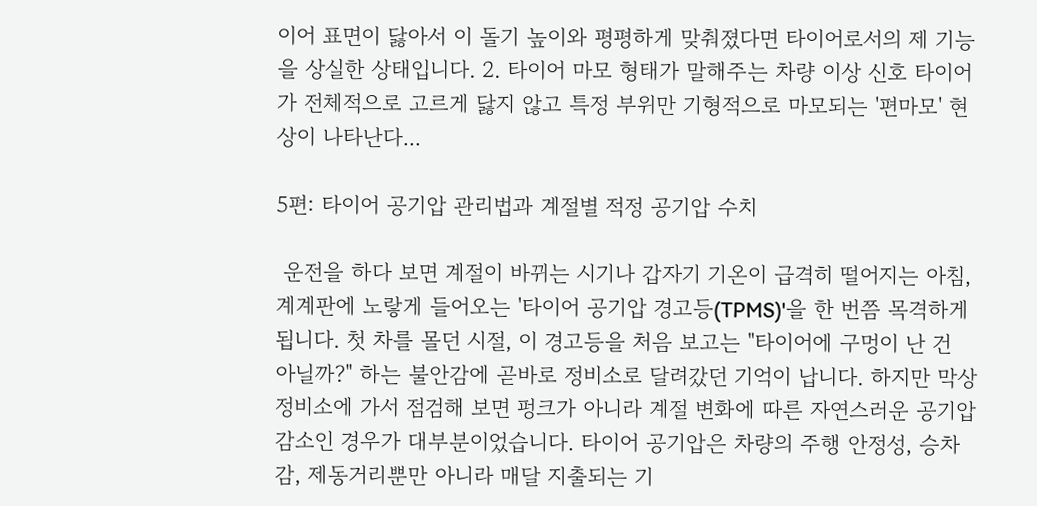이어 표면이 닳아서 이 돌기 높이와 평평하게 맞춰졌다면 타이어로서의 제 기능을 상실한 상태입니다. 2. 타이어 마모 형태가 말해주는 차량 이상 신호 타이어가 전체적으로 고르게 닳지 않고 특정 부위만 기형적으로 마모되는 '편마모' 현상이 나타난다...

5편: 타이어 공기압 관리법과 계절별 적정 공기압 수치

 운전을 하다 보면 계절이 바뀌는 시기나 갑자기 기온이 급격히 떨어지는 아침, 계계판에 노랗게 들어오는 '타이어 공기압 경고등(TPMS)'을 한 번쯤 목격하게 됩니다. 첫 차를 몰던 시절, 이 경고등을 처음 보고는 "타이어에 구멍이 난 건 아닐까?" 하는 불안감에 곧바로 정비소로 달려갔던 기억이 납니다. 하지만 막상 정비소에 가서 점검해 보면 펑크가 아니라 계절 변화에 따른 자연스러운 공기압 감소인 경우가 대부분이었습니다. 타이어 공기압은 차량의 주행 안정성, 승차감, 제동거리뿐만 아니라 매달 지출되는 기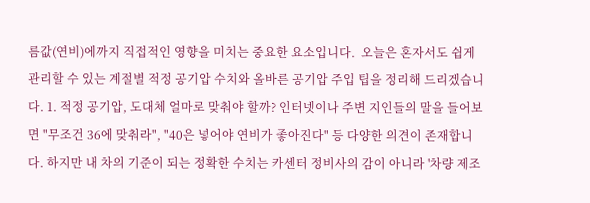름값(연비)에까지 직접적인 영향을 미치는 중요한 요소입니다.  오늘은 혼자서도 쉽게 관리할 수 있는 계절별 적정 공기압 수치와 올바른 공기압 주입 팁을 정리해 드리겠습니다. 1. 적정 공기압, 도대체 얼마로 맞춰야 할까? 인터넷이나 주변 지인들의 말을 들어보면 "무조건 36에 맞춰라", "40은 넣어야 연비가 좋아진다" 등 다양한 의견이 존재합니다. 하지만 내 차의 기준이 되는 정확한 수치는 카센터 정비사의 감이 아니라 '차량 제조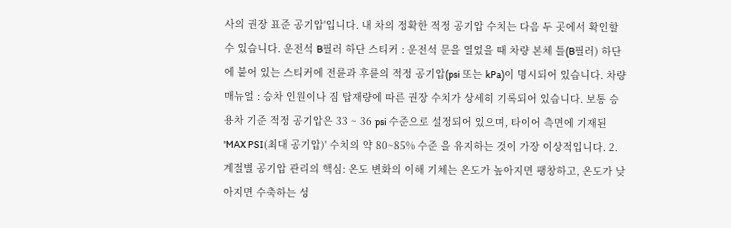사의 권장 표준 공기압'입니다. 내 차의 정확한 적정 공기압 수치는 다음 두 곳에서 확인할 수 있습니다. 운전석 B필러 하단 스티커 : 운전석 문을 열었을 때 차량 본체 틀(B필러) 하단에 붙어 있는 스티커에 전륜과 후륜의 적정 공기압(psi 또는 kPa)이 명시되어 있습니다. 차량 매뉴얼 : 승차 인원이나 짐 탑재량에 따른 권장 수치가 상세히 기록되어 있습니다. 보통 승용차 기준 적정 공기압은 33 ~ 36 psi 수준으로 설정되어 있으며, 타이어 측면에 기재된 'MAX PSI(최대 공기압)' 수치의 약 80~85% 수준 을 유지하는 것이 가장 이상적입니다. 2. 계절별 공기압 관리의 핵심: 온도 변화의 이해 기체는 온도가 높아지면 팽창하고, 온도가 낮아지면 수축하는 성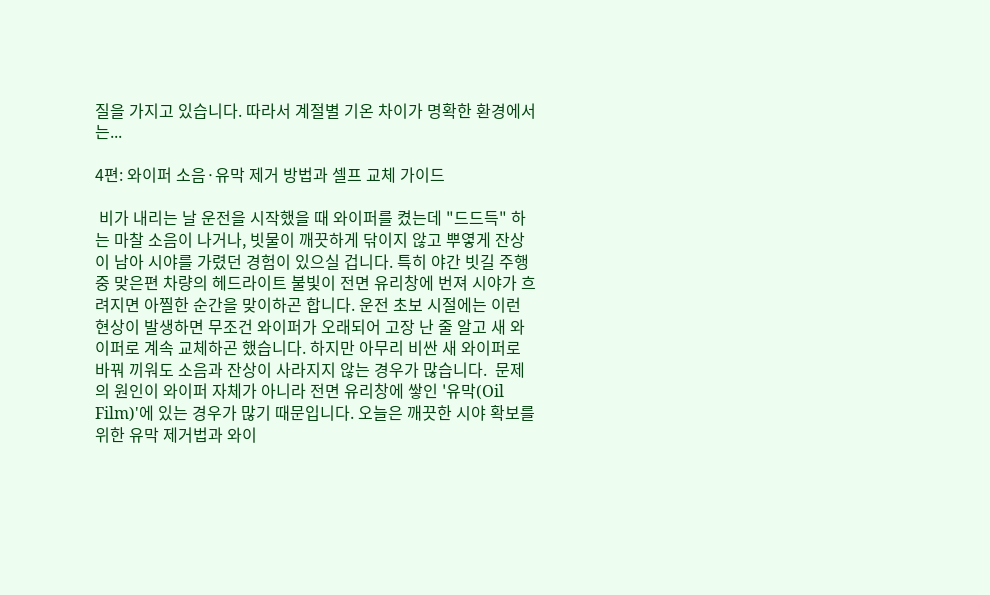질을 가지고 있습니다. 따라서 계절별 기온 차이가 명확한 환경에서는...

4편: 와이퍼 소음·유막 제거 방법과 셀프 교체 가이드

 비가 내리는 날 운전을 시작했을 때 와이퍼를 켰는데 "드드득" 하는 마찰 소음이 나거나, 빗물이 깨끗하게 닦이지 않고 뿌옇게 잔상이 남아 시야를 가렸던 경험이 있으실 겁니다. 특히 야간 빗길 주행 중 맞은편 차량의 헤드라이트 불빛이 전면 유리창에 번져 시야가 흐려지면 아찔한 순간을 맞이하곤 합니다. 운전 초보 시절에는 이런 현상이 발생하면 무조건 와이퍼가 오래되어 고장 난 줄 알고 새 와이퍼로 계속 교체하곤 했습니다. 하지만 아무리 비싼 새 와이퍼로 바꿔 끼워도 소음과 잔상이 사라지지 않는 경우가 많습니다.  문제의 원인이 와이퍼 자체가 아니라 전면 유리창에 쌓인 '유막(Oil Film)'에 있는 경우가 많기 때문입니다. 오늘은 깨끗한 시야 확보를 위한 유막 제거법과 와이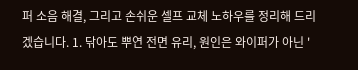퍼 소음 해결, 그리고 손쉬운 셀프 교체 노하우를 정리해 드리겠습니다. 1. 닦아도 뿌연 전면 유리, 원인은 와이퍼가 아닌 '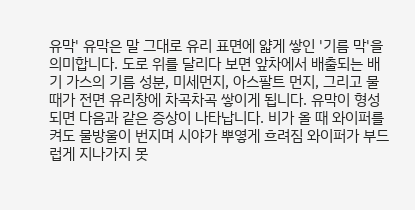유막' 유막은 말 그대로 유리 표면에 얇게 쌓인 '기름 막'을 의미합니다. 도로 위를 달리다 보면 앞차에서 배출되는 배기 가스의 기름 성분, 미세먼지, 아스팔트 먼지, 그리고 물때가 전면 유리창에 차곡차곡 쌓이게 됩니다. 유막이 형성되면 다음과 같은 증상이 나타납니다. 비가 올 때 와이퍼를 켜도 물방울이 번지며 시야가 뿌옇게 흐려짐 와이퍼가 부드럽게 지나가지 못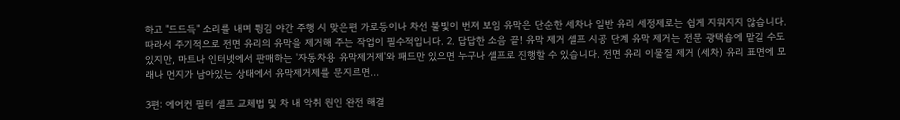하고 "드드득" 소리를 내며 튕김 야간 주행 시 맞은편 가로등이나 차선 불빛이 번져 보임 유막은 단순한 세차나 일반 유리 세정제로는 쉽게 지워지지 않습니다. 따라서 주기적으로 전면 유리의 유막을 제거해 주는 작업이 필수적입니다. 2. 답답한 소음 끝! 유막 제거 셀프 시공 단계 유막 제거는 전문 광택숍에 맡길 수도 있지만, 마트나 인터넷에서 판매하는 '자동차용 유막제거제'와 패드만 있으면 누구나 셀프로 진행할 수 있습니다. 전면 유리 이물질 제거 (세차) 유리 표면에 모래나 먼지가 남아있는 상태에서 유막제거제를 문지르면...

3편: 에어컨 필터 셀프 교체법 및 차 내 악취 원인 완전 해결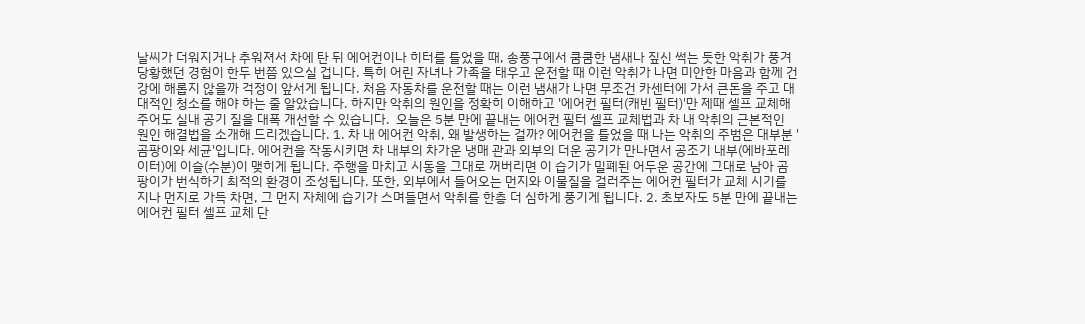날씨가 더워지거나 추워져서 차에 탄 뒤 에어컨이나 히터를 틀었을 때, 송풍구에서 쿰쿰한 냄새나 짚신 썩는 듯한 악취가 풍겨 당황했던 경험이 한두 번쯤 있으실 겁니다. 특히 어린 자녀나 가족을 태우고 운전할 때 이런 악취가 나면 미안한 마음과 함께 건강에 해롭지 않을까 걱정이 앞서게 됩니다. 처음 자동차를 운전할 때는 이런 냄새가 나면 무조건 카센터에 가서 큰돈을 주고 대대적인 청소를 해야 하는 줄 알았습니다. 하지만 악취의 원인을 정확히 이해하고 '에어컨 필터(캐빈 필터)'만 제때 셀프 교체해 주어도 실내 공기 질을 대폭 개선할 수 있습니다.  오늘은 5분 만에 끝내는 에어컨 필터 셀프 교체법과 차 내 악취의 근본적인 원인 해결법을 소개해 드리겠습니다. 1. 차 내 에어컨 악취, 왜 발생하는 걸까? 에어컨을 틀었을 때 나는 악취의 주범은 대부분 '곰팡이와 세균'입니다. 에어컨을 작동시키면 차 내부의 차가운 냉매 관과 외부의 더운 공기가 만나면서 공조기 내부(에바포레이터)에 이슬(수분)이 맺히게 됩니다. 주행을 마치고 시동을 그대로 꺼버리면 이 습기가 밀폐된 어두운 공간에 그대로 남아 곰팡이가 번식하기 최적의 환경이 조성됩니다. 또한, 외부에서 들어오는 먼지와 이물질을 걸러주는 에어컨 필터가 교체 시기를 지나 먼지로 가득 차면, 그 먼지 자체에 습기가 스며들면서 악취를 한층 더 심하게 풍기게 됩니다. 2. 초보자도 5분 만에 끝내는 에어컨 필터 셀프 교체 단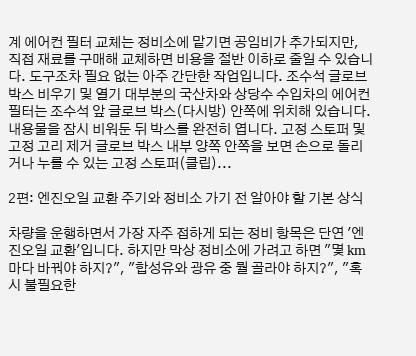계 에어컨 필터 교체는 정비소에 맡기면 공임비가 추가되지만, 직접 재료를 구매해 교체하면 비용을 절반 이하로 줄일 수 있습니다. 도구조차 필요 없는 아주 간단한 작업입니다. 조수석 글로브 박스 비우기 및 열기 대부분의 국산차와 상당수 수입차의 에어컨 필터는 조수석 앞 글로브 박스(다시방) 안쪽에 위치해 있습니다. 내용물을 잠시 비워둔 뒤 박스를 완전히 엽니다. 고정 스토퍼 및 고정 고리 제거 글로브 박스 내부 양쪽 안쪽을 보면 손으로 돌리거나 누를 수 있는 고정 스토퍼(클립)...

2편: 엔진오일 교환 주기와 정비소 가기 전 알아야 할 기본 상식

차량을 운행하면서 가장 자주 접하게 되는 정비 항목은 단연 '엔진오일 교환'입니다. 하지만 막상 정비소에 가려고 하면 "몇 km마다 바꿔야 하지?", "합성유와 광유 중 뭘 골라야 하지?", "혹시 불필요한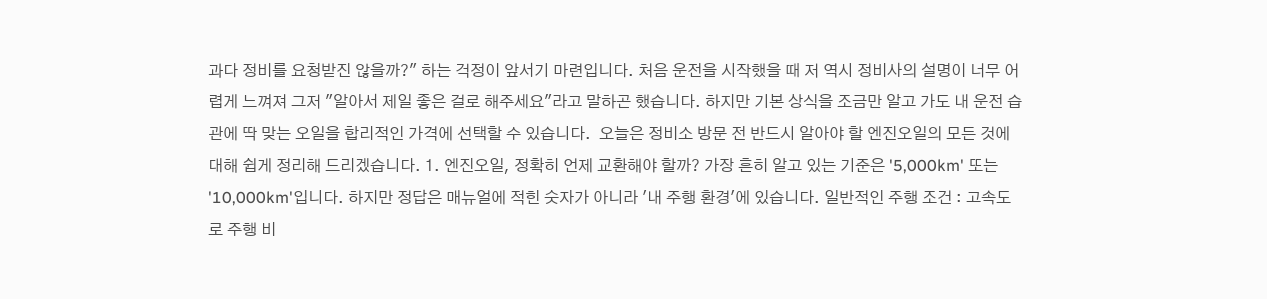과다 정비를 요청받진 않을까?" 하는 걱정이 앞서기 마련입니다. 처음 운전을 시작했을 때 저 역시 정비사의 설명이 너무 어렵게 느껴져 그저 "알아서 제일 좋은 걸로 해주세요"라고 말하곤 했습니다. 하지만 기본 상식을 조금만 알고 가도 내 운전 습관에 딱 맞는 오일을 합리적인 가격에 선택할 수 있습니다.  오늘은 정비소 방문 전 반드시 알아야 할 엔진오일의 모든 것에 대해 쉽게 정리해 드리겠습니다. 1. 엔진오일, 정확히 언제 교환해야 할까? 가장 흔히 알고 있는 기준은 '5,000km' 또는 '10,000km'입니다. 하지만 정답은 매뉴얼에 적힌 숫자가 아니라 '내 주행 환경'에 있습니다. 일반적인 주행 조건 : 고속도로 주행 비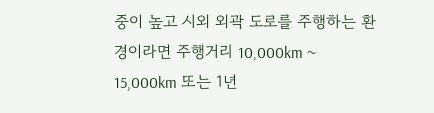중이 높고 시외 외곽 도로를 주행하는 환경이라면 주행거리 10,000km ~ 15,000km 또는 1년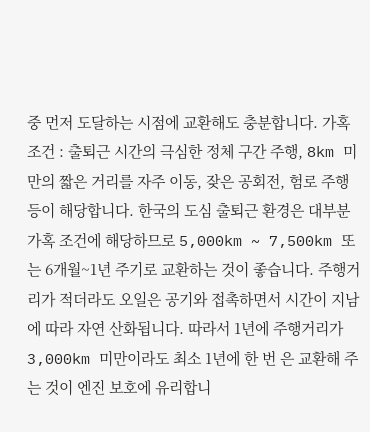중 먼저 도달하는 시점에 교환해도 충분합니다. 가혹 조건 : 출퇴근 시간의 극심한 정체 구간 주행, 8km 미만의 짧은 거리를 자주 이동, 잦은 공회전, 험로 주행 등이 해당합니다. 한국의 도심 출퇴근 환경은 대부분 가혹 조건에 해당하므로 5,000km ~ 7,500km 또는 6개월~1년 주기로 교환하는 것이 좋습니다. 주행거리가 적더라도 오일은 공기와 접촉하면서 시간이 지남에 따라 자연 산화됩니다. 따라서 1년에 주행거리가 3,000km 미만이라도 최소 1년에 한 번 은 교환해 주는 것이 엔진 보호에 유리합니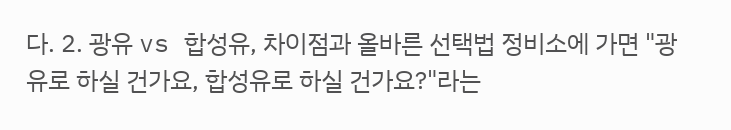다. 2. 광유 vs 합성유, 차이점과 올바른 선택법 정비소에 가면 "광유로 하실 건가요, 합성유로 하실 건가요?"라는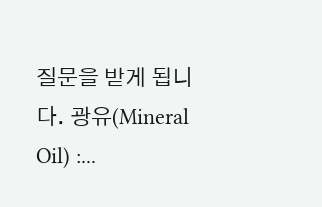질문을 받게 됩니다. 광유(Mineral Oil) :...